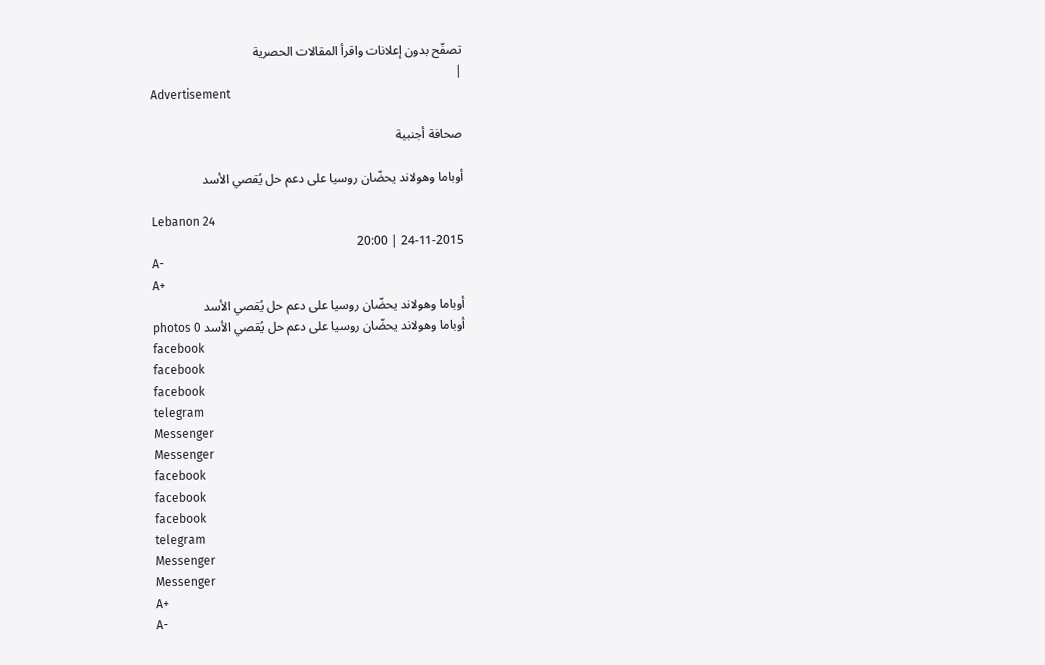تصفّح بدون إعلانات واقرأ المقالات الحصرية
|
Advertisement

صحافة أجنبية

أوباما وهولاند يحضّان روسيا على دعم حل يُقصي الأسد

Lebanon 24
24-11-2015 | 20:00
A-
A+
أوباما وهولاند يحضّان روسيا على دعم حل يُقصي الأسد
أوباما وهولاند يحضّان روسيا على دعم حل يُقصي الأسد photos 0
facebook
facebook
facebook
telegram
Messenger
Messenger
facebook
facebook
facebook
telegram
Messenger
Messenger
A+
A-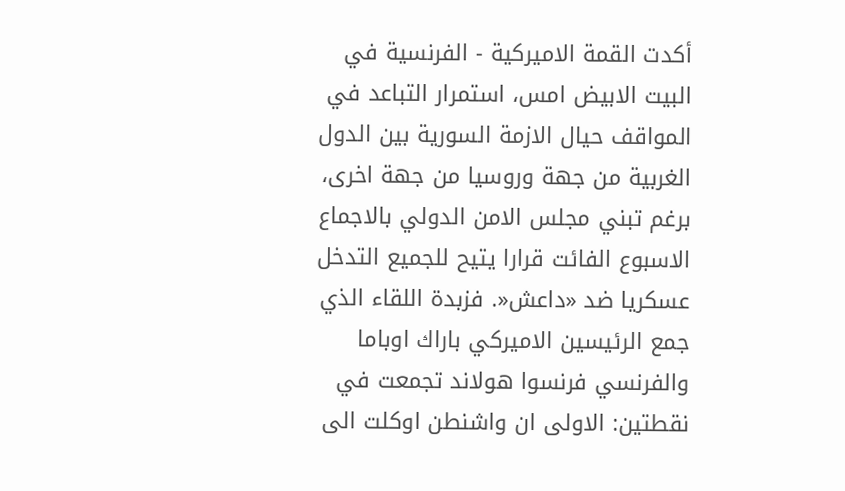أكدت القمة الاميركية - الفرنسية في البيت الابيض امس، استمرار التباعد في المواقف حيال الازمة السورية بين الدول الغربية من جهة وروسيا من جهة اخرى، برغم تبني مجلس الامن الدولي بالاجماع الاسبوع الفائت قرارا يتيح للجميع التدخل عسكريا ضد «داعش«. فزبدة اللقاء الذي جمع الرئيسين الاميركي باراك اوباما والفرنسي فرنسوا هولاند تجمعت في نقطتين: الاولى ان واشنطن اوكلت الى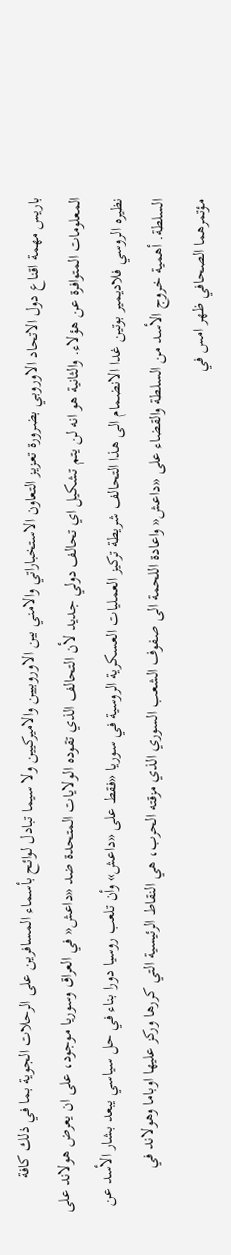باريس مهمة اقناع دول الاتحاد الاوروبي بضرورة تعزيز التعاون الاستخباراتي والامني بين الاوروبيين والاميركيين ولا سيما تبادل لوائح بأسماء المسافرين على الرحلات الجوية بما في ذلك كافة المعلومات المتوافرة عن هؤلاء. والثانية هو انه لن يتم تشكيل اي تحالف دولي جديد لأن التحالف الذي تقوده الولايات المتحدة ضد «داعش« في العراق وسوريا موجود، على ان يعرض هولاند على نظيره الروسي فلاديمير بوتين غدا الانضمام الى هذا التحالف شريطة تركيز العمليات العسكرية الروسية في سوريا «فقط على «داعش» وأن تلعب روسيا دورا بناء في حل سياسي يبعد بشار الأسد عن السلطة. أهمية خروج الأسد من السلطة والقضاء على «داعش« واعادة اللحمة الى صفوف الشعب السوري الذي مزقته الحرب، هي النقاط الرئيسية التي كررها وركز عليها اوباما وهولاند في مؤتمرهما الصحافي ظهر امس في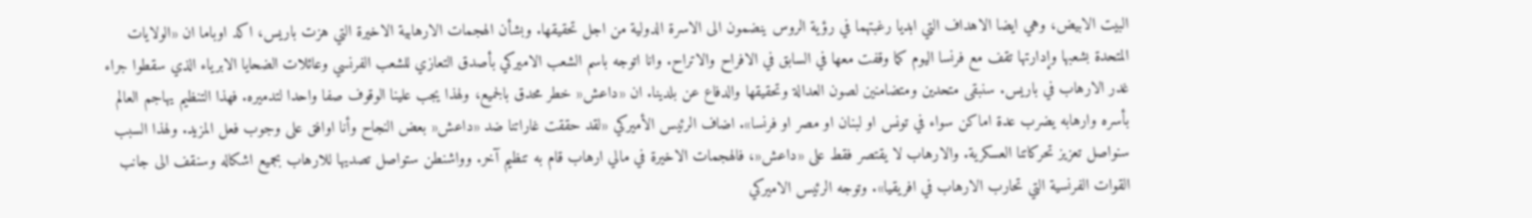البيت الابيض، وهي ايضا الاهداف التي ابديا رغبتهما في رؤية الروس ينضمون الى الاسرة الدولية من اجل تحقيقها. وبشأن الهجمات الارهابية الاخيرة التي هزت باريس، اكد اوباما ان «الولايات المتحدة بشعبها وإدارتها تقف مع فرنسا اليوم كما وقفت معها في السابق في الافراح والاتراح. وانا اتوجه باسم الشعب الاميركي بأصدق التعازي للشعب الفرنسي وعائلات الضحايا الابرياء الذي سقطوا جراء غدر الارهاب في باريس. سنبقى متحدين ومتضامنين لصون العدالة وتحقيقها والدفاع عن بلدينا. ان «داعش« خطر محدق بالجميع، ولهذا يجب علينا الوقوف صفا واحدا لتدميره. فهذا التنظيم يهاجم العالم بأسره وارهابه يضرب عدة اماكن سواء في تونس او لبنان او مصر او فرنسا». اضاف الرئيس الأميركي «لقد حققت غاراتنا ضد «داعش« بعض النجاح وأنا اوافق على وجوب فعل المزيد. ولهذا السبب سنواصل تعزيز تحركاتنا العسكرية. والارهاب لا يقتصر فقط على «داعش«، فالهجمات الاخيرة في مالي ارهاب قام به تنظيم آخر. وواشنطن ستواصل تصديها للارهاب بجميع اشكاله وسنقف الى جانب القوات الفرنسية التي تحارب الارهاب في افريقيا». وتوجه الرئيس الاميركي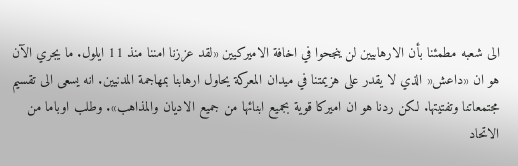الى شعبه مطمئنا بأن الارهابيين لن ينجحوا في اخافة الاميركيين «لقد عززنا امننا منذ 11 ايلول. ما يجري الآن هو ان «داعش« الذي لا يقدر على هزيمتنا في ميدان المعركة يحاول ارهابنا بمهاجمة المدنيين. انه يسعى الى تقسيم مجتمعاتنا وتفتيتها. لكن ردنا هو ان اميركا قوية بجميع ابنائها من جميع الاديان والمذاهب». وطلب اوباما من الاتحاد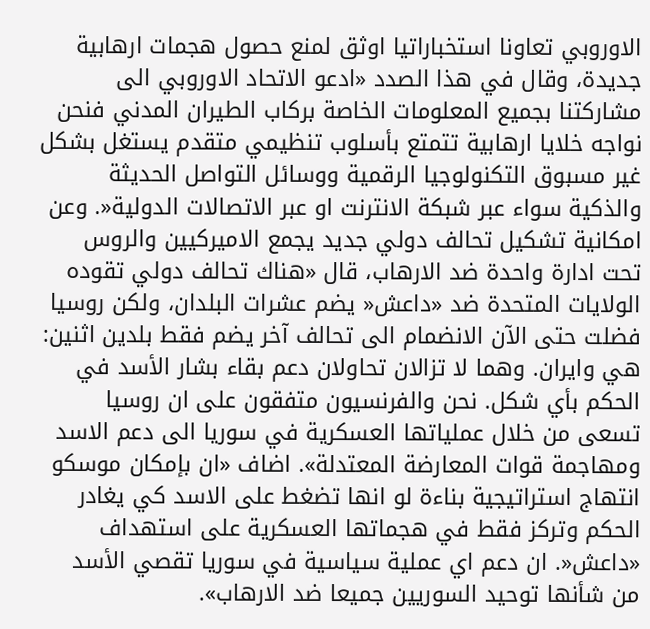الاوروبي تعاونا استخباراتيا اوثق لمنع حصول هجمات ارهابية جديدة، وقال في هذا الصدد «ادعو الاتحاد الاوروبي الى مشاركتنا بجميع المعلومات الخاصة بركاب الطيران المدني فنحن نواجه خلايا ارهابية تتمتع بأسلوب تنظيمي متقدم يستغل بشكل غير مسبوق التكنولوجيا الرقمية ووسائل التواصل الحديثة والذكية سواء عبر شبكة الانترنت او عبر الاتصالات الدولية«. وعن امكانية تشكيل تحالف دولي جديد يجمع الاميركيين والروس تحت ادارة واحدة ضد الارهاب، قال «هناك تحالف دولي تقوده الولايات المتحدة ضد «داعش« يضم عشرات البلدان، ولكن روسيا فضلت حتى الآن الانضمام الى تحالف آخر يضم فقط بلدين اثنين: هي وايران. وهما لا تزالان تحاولان دعم بقاء بشار الأسد في الحكم بأي شكل. نحن والفرنسيون متفقون على ان روسيا تسعى من خلال عملياتها العسكرية في سوريا الى دعم الاسد ومهاجمة قوات المعارضة المعتدلة». اضاف «ان بإمكان موسكو انتهاج استراتيجية بناءة لو انها تضغط على الاسد كي يغادر الحكم وتركز فقط في هجماتها العسكرية على استهداف «داعش«. ان دعم اي عملية سياسية في سوريا تقصي الأسد من شأنها توحيد السوريين جميعا ضد الارهاب».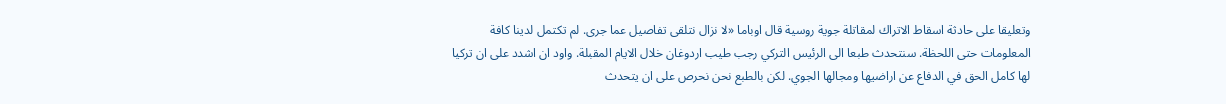وتعليقا على حادثة اسقاط الاتراك لمقاتلة جوية روسية قال اوباما «لا نزال نتلقى تفاصيل عما جرى. لم تكتمل لدينا كافة المعلومات حتى اللحظة. سنتحدث طبعا الى الرئيس التركي رجب طيب اردوغان خلال الايام المقبلة. واود ان اشدد على ان تركيا لها كامل الحق في الدفاع عن اراضيها ومجالها الجوي. لكن بالطبع نحن نحرص على ان يتحدث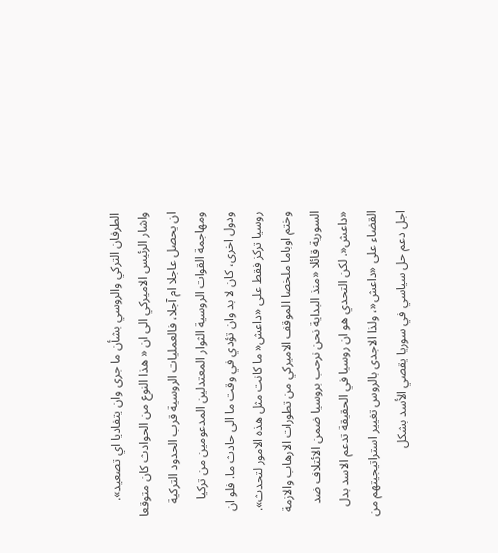الطرفان التركي والروسي بشأن ما جرى وان يتفاديا اي تصعيد». واشار الرئيس الاميركي الى ان « هذا النوع من الحوادث كان متوقعا ان يحصل عاجلا ام آجلا، فالعمليات الروسية قرب الحدود التركية ومهاجمة القوات الروسية الثوار المعتدلين المدعومين من تركيا ودول اخرى، كان لا بد وان تؤدي في وقت ما الى حادث ما. فلو ان روسيا تركز فقط على «داعش« ما كانت مثل هذه الامور لتحدث». وختم اوباما ملخصا الموقف الاميركي من تطورات الارهاب والازمة السورية قائلا «منذ البداية نحن نرحب بروسيا ضمن الائتلاف ضد «داعش«. لكن التحدي هو ان روسيا في الحقيقة تدعم الاسد بدل القضاء على «داعش«، ولذا الاجدى بالروس تغيير استراتيجيتهم من اجل دعم حل سياسي في سوريا يقصي الأسد بشكل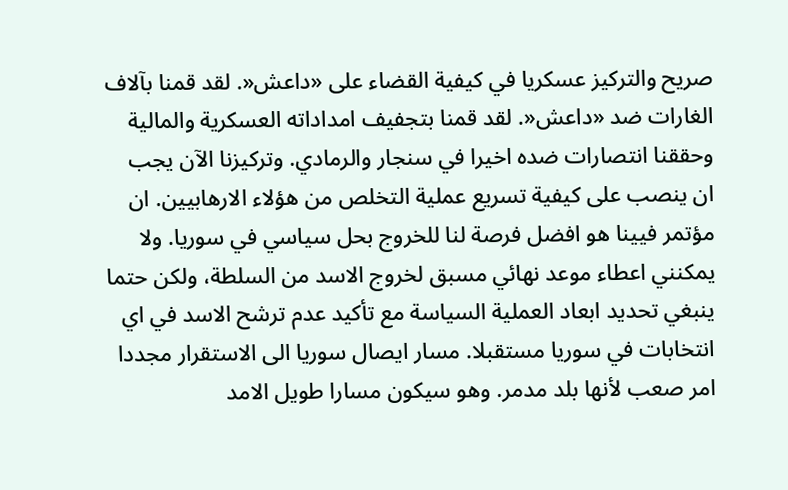صريح والتركيز عسكريا في كيفية القضاء على «داعش«. لقد قمنا بآلاف الغارات ضد «داعش«. لقد قمنا بتجفيف امداداته العسكرية والمالية وحققنا انتصارات ضده اخيرا في سنجار والرمادي. وتركيزنا الآن يجب ان ينصب على كيفية تسريع عملية التخلص من هؤلاء الارهابيين. ان مؤتمر فيينا هو افضل فرصة لنا للخروج بحل سياسي في سوريا. ولا يمكنني اعطاء موعد نهائي مسبق لخروج الاسد من السلطة، ولكن حتما ينبغي تحديد ابعاد العملية السياسة مع تأكيد عدم ترشح الاسد في اي انتخابات في سوريا مستقبلا. مسار ايصال سوريا الى الاستقرار مجددا امر صعب لأنها بلد مدمر. وهو سيكون مسارا طويل الامد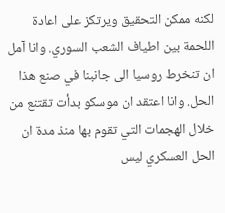لكنه ممكن التحقيق ويرتكز على اعادة اللحمة بين اطياف الشعب السوري. وانا آمل ان تنخرط روسيا الى جانبنا في صنع هذا الحل. وانا اعتقد ان موسكو بدأت تقتنع من خلال الهجمات التي تقوم بها منذ مدة ان الحل العسكري ليس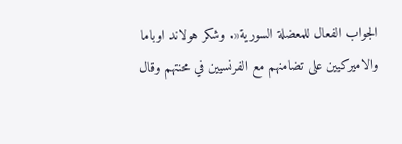الجواب الفعال للمعضلة السورية«. وشكر هولاند اوباما والاميركيين على تضامنهم مع الفرنسيين في محنتهم وقال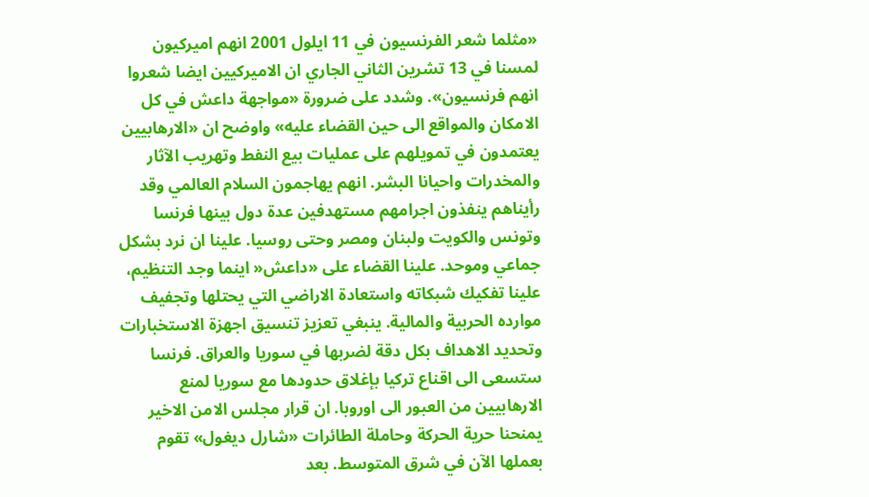«مثلما شعر الفرنسيون في 11 ايلول 2001 انهم اميركيون لمسنا في 13 تشرين الثاني الجاري ان الاميركيين ايضا شعروا انهم فرنسيون». وشدد على ضرورة «مواجهة داعش في كل الامكان والمواقع الى حين القضاء عليه» واوضح ان «الارهابيين يعتمدون في تمويلهم على عمليات بيع النفط وتهريب الآثار والمخدرات واحيانا البشر. انهم يهاجمون السلام العالمي وقد رأيناهم ينفذون اجرامهم مستهدفين عدة دول بينها فرنسا وتونس والكويت ولبنان ومصر وحتى روسيا. علينا ان نرد بشكل جماعي وموحد. علينا القضاء على «داعش« اينما وجد التنظيم، علينا تفكيك شبكاته واستعادة الاراضي التي يحتلها وتجفيف موارده الحربية والمالية. ينبغي تعزيز تنسيق اجهزة الاستخبارات وتحديد الاهداف بكل دقة لضربها في سوريا والعراق. فرنسا ستسعى الى اقناع تركيا بإغلاق حدودها مع سوريا لمنع الارهابيين من العبور الى اوروبا. ان قرار مجلس الامن الاخير يمنحنا حرية الحركة وحاملة الطائرات «شارل ديغول» تقوم بعملها الآن في شرق المتوسط. بعد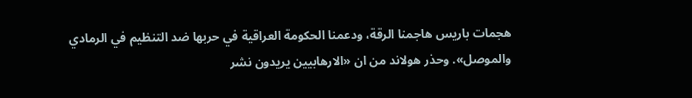هجمات باريس هاجمنا الرقة، ودعمنا الحكومة العراقية في حربها ضد التنظيم في الرمادي والموصل». وحذر هولاند من ان «الارهابيين يريدون نشر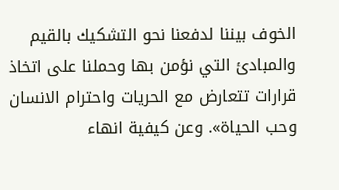الخوف بيننا لدفعنا نحو التشكيك بالقيم والمبادئ التي نؤمن بها وحملنا على اتخاذ قرارات تتعارض مع الحريات واحترام الانسان وحب الحياة». وعن كيفية انهاء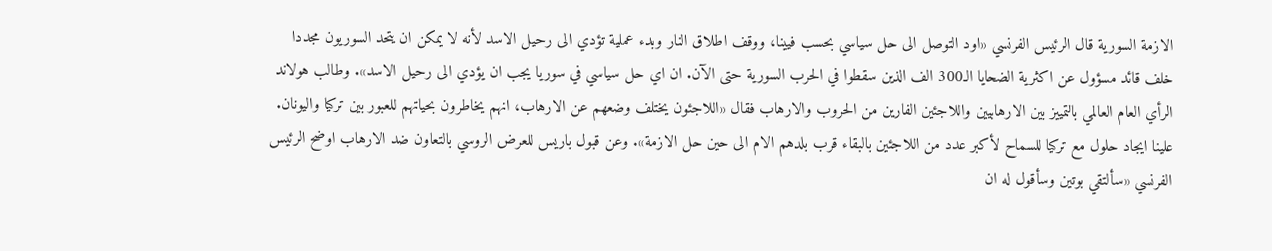الازمة السورية قال الرئيس الفرنسي «اود التوصل الى حل سياسي بحسب فيينا، ووقف اطلاق النار وبدء عملية تؤدي الى رحيل الاسد لأنه لا يمكن ان يتحد السوريون مجددا خلف قائد مسؤول عن اكثرية الضحايا الـ300 الف الذين سقطوا في الحرب السورية حتى الآن. ان اي حل سياسي في سوريا يجب ان يؤدي الى رحيل الاسد». وطالب هولاند الرأي العام العالمي بالتمييز بين الارهابيين واللاجئين الفارين من الحروب والارهاب فقال «اللاجئون يختلف وضعهم عن الارهاب، انهم يخاطرون بحياتهم للعبور بين تركيا واليونان. علينا ايجاد حلول مع تركيا للسماح لأكبر عدد من اللاجئين بالبقاء قرب بلدهم الام الى حين حل الازمة». وعن قبول باريس للعرض الروسي بالتعاون ضد الارهاب اوضح الرئيس الفرنسي «سألتقي بوتين وسأقول له ان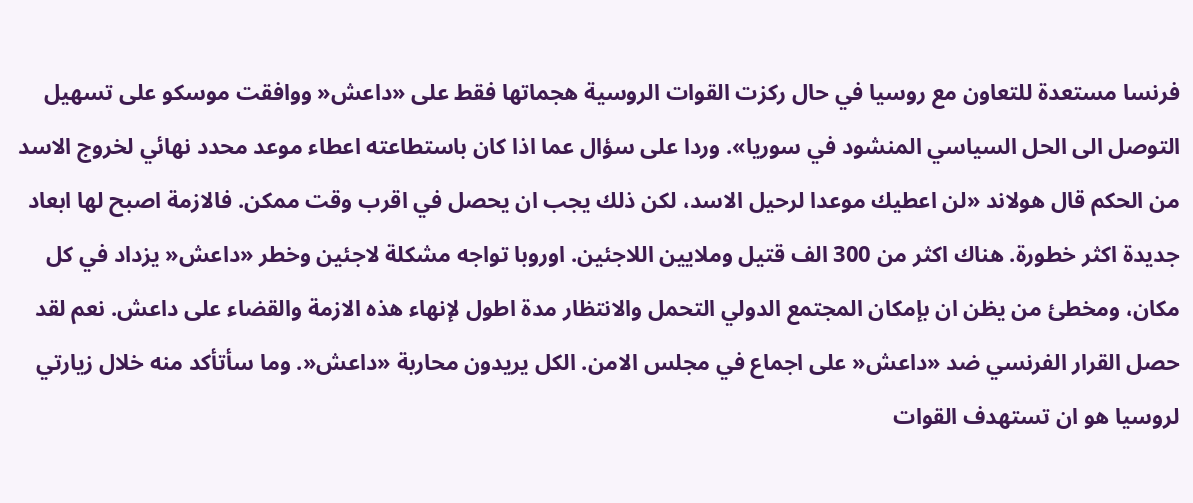فرنسا مستعدة للتعاون مع روسيا في حال ركزت القوات الروسية هجماتها فقط على «داعش« ووافقت موسكو على تسهيل التوصل الى الحل السياسي المنشود في سوريا». وردا على سؤال عما اذا كان باستطاعته اعطاء موعد محدد نهائي لخروج الاسد من الحكم قال هولاند «لن اعطيك موعدا لرحيل الاسد، لكن ذلك يجب ان يحصل في اقرب وقت ممكن. فالازمة اصبح لها ابعاد جديدة اكثر خطورة. هناك اكثر من 300 الف قتيل وملايين اللاجئين. اوروبا تواجه مشكلة لاجئين وخطر «داعش« يزداد في كل مكان، ومخطئ من يظن ان بإمكان المجتمع الدولي التحمل والانتظار مدة اطول لإنهاء هذه الازمة والقضاء على داعش. نعم لقد حصل القرار الفرنسي ضد «داعش« على اجماع في مجلس الامن. الكل يريدون محاربة «داعش«. وما سأتأكد منه خلال زيارتي لروسيا هو ان تستهدف القوات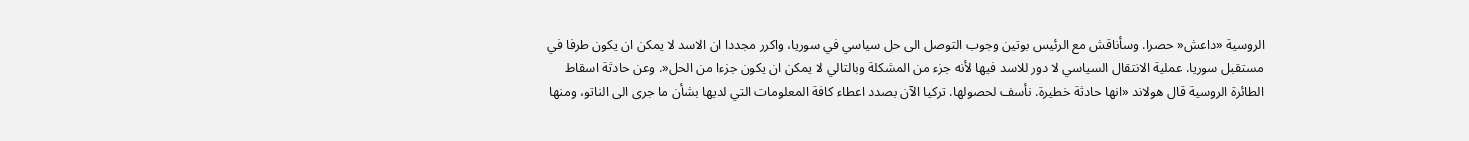الروسية «داعش« حصرا. وسأناقش مع الرئيس بوتين وجوب التوصل الى حل سياسي في سوريا، واكرر مجددا ان الاسد لا يمكن ان يكون طرفا في مستقبل سوريا. عملية الانتقال السياسي لا دور للاسد فيها لأنه جزء من المشكلة وبالتالي لا يمكن ان يكون جزءا من الحل«. وعن حادثة اسقاط الطائرة الروسية قال هولاند «انها حادثة خطيرة. نأسف لحصولها. تركيا الآن بصدد اعطاء كافة المعلومات التي لديها بشأن ما جرى الى الناتو، ومنها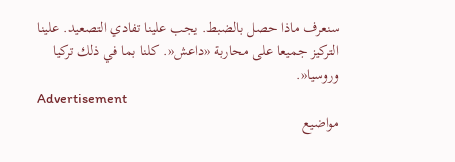سنعرف ماذا حصل بالضبط. يجب علينا تفادي التصعيد. علينا التركيز جميعا على محاربة «داعش«. كلنا بما في ذلك تركيا وروسيا«.
Advertisement
مواضيع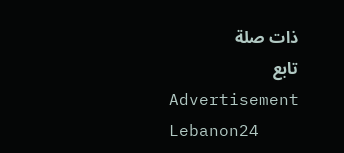ذات صلة
تابع
Advertisement
Lebanon24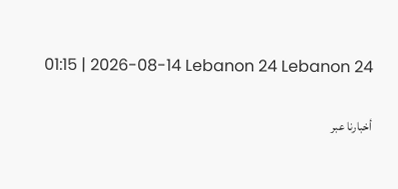01:15 | 2026-08-14 Lebanon 24 Lebanon 24

أخبارنا عبر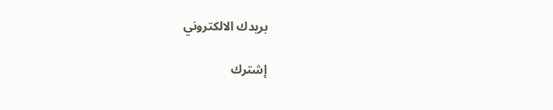بريدك الالكتروني

إشترك